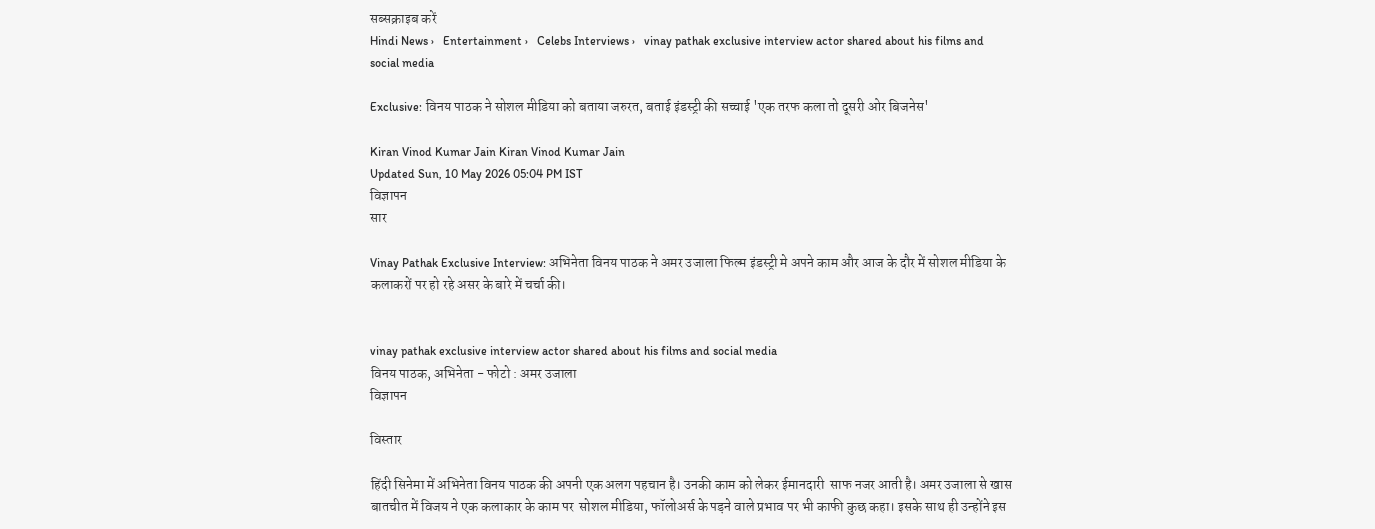सब्सक्राइब करें
Hindi News ›   Entertainment ›   Celebs Interviews ›   vinay pathak exclusive interview actor shared about his films and social media

Exclusive: विनय पाठक ने सोशल मीडिया को बताया जरुरत, बताई इंडस्ट्री की सच्चाई 'एक तरफ कला तो दूसरी ओर बिजनेस'

Kiran Vinod Kumar Jain Kiran Vinod Kumar Jain
Updated Sun, 10 May 2026 05:04 PM IST
विज्ञापन
सार

Vinay Pathak Exclusive Interview: अभिनेता विनय पाठक ने अमर उजाला फिल्म इंडस्ट्री मे अपने काम और आज के दौर में सोशल मीडिया के कलाकरों पर हो रहे असर के बारे में चर्चा की।


vinay pathak exclusive interview actor shared about his films and social media
विनय पाठक, अभिनेता - फोटो : अमर उजाला
विज्ञापन

विस्तार

हिंदी सिनेमा में अभिनेता विनय पाठक की अपनी एक अलग पहचान है। उनकी काम को लेकर ईमानदारी  साफ नजर आती है। अमर उजाला से खास बातचीत में विजय ने एक कलाकार के काम पर  सोशल मीडिया, फॉलोअर्स के पड़ने वाले प्रभाव पर भी काफी कुछ कहा। इसके साथ ही उन्होंने इस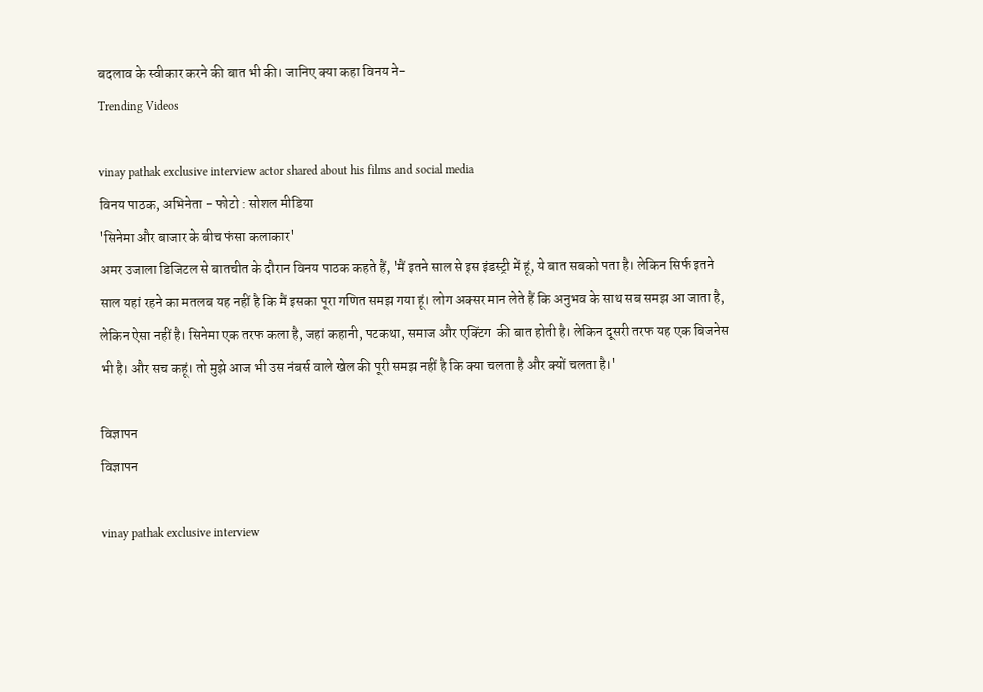बदलाव के स्वीकार करने की बात भी की। जानिए क्या कहा विनय ने-
Trending Videos

vinay pathak exclusive interview actor shared about his films and social media
विनय पाठक, अभिनेता - फोटो : सोशल मीडिया
'सिनेमा और बाजार के बीच फंसा कलाकार'
अमर उजाला डिजिटल से बातचीत के दौरान विनय पाठक कहते हैं, 'मैं इतने साल से इस इंडस्ट्री में हूं, ये बात सबको पता है। लेकिन सिर्फ इतने साल यहां रहने का मतलब यह नहीं है कि मैं इसका पूरा गणित समझ गया हूं। लोग अक्सर मान लेते हैं कि अनुभव के साथ सब समझ आ जाता है, लेकिन ऐसा नहीं है। सिनेमा एक तरफ कला है, जहां कहानी, पटकथा, समाज और एक्टिंग  की बात होती है। लेकिन दूसरी तरफ यह एक बिजनेस भी है। और सच कहूं। तो मुझे आज भी उस नंबर्स वाले खेल की पूरी समझ नहीं है कि क्या चलता है और क्यों चलता है।'

विज्ञापन
विज्ञापन

vinay pathak exclusive interview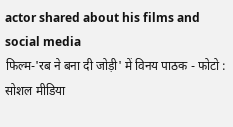actor shared about his films and social media
फिल्म-'रब ने बना दी जोड़ी' में विनय पाठक - फोटो : सोशल मीडिया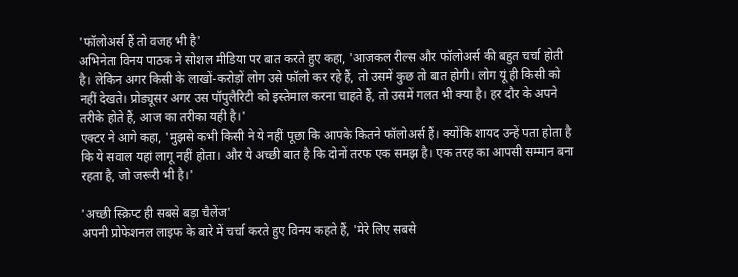'फॉलोअर्स हैं तो वजह भी है'
अभिनेता विनय पाठक ने सोशल मीडिया पर बात करते हुए कहा, 'आजकल रील्स और फॉलोअर्स की बहुत चर्चा होती है। लेकिन अगर किसी के लाखों-करोड़ों लोग उसे फॉलो कर रहे हैं, तो उसमें कुछ तो बात होगी। लोग यूं ही किसी को नहीं देखते। प्रोड्यूसर अगर उस पॉपुलैरिटी को इस्तेमाल करना चाहते हैं, तो उसमें गलत भी क्या है। हर दौर के अपने तरीके होते हैं, आज का तरीका यही है।'
एक्टर ने आगे कहा, 'मुझसे कभी किसी ने ये नहीं पूछा कि आपके कितने फॉलोअर्स हैं। क्योंकि शायद उन्हें पता होता है कि ये सवाल यहां लागू नहीं होता। और ये अच्छी बात है कि दोनों तरफ एक समझ है। एक तरह का आपसी सम्मान बना रहता है, जो जरूरी भी है।'

'अच्छी स्क्रिप्ट ही सबसे बड़ा चैलेंज'
अपनी प्रोफेशनल लाइफ के बारे में चर्चा करते हुए विनय कहते हैं, 'मेरे लिए सबसे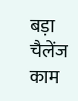बड़ा चैलेंज काम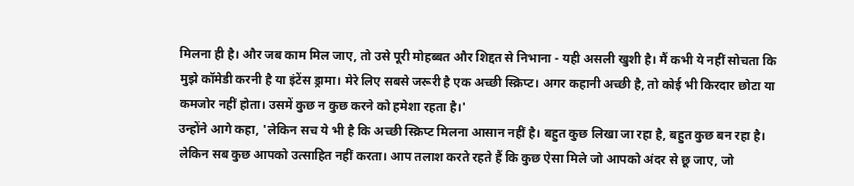मिलना ही है। और जब काम मिल जाए, तो उसे पूरी मोहब्बत और शिद्दत से निभाना - यही असली खुशी है। मैं कभी ये नहीं सोचता कि मुझे कॉमेडी करनी है या इंटेंस ड्रामा। मेरे लिए सबसे जरूरी है एक अच्छी स्क्रिप्ट। अगर कहानी अच्छी है, तो कोई भी किरदार छोटा या कमजोर नहीं होता। उसमें कुछ न कुछ करने को हमेशा रहता है।'
उन्होंने आगे कहा, 'लेकिन सच ये भी है कि अच्छी स्क्रिप्ट मिलना आसान नहीं है। बहुत कुछ लिखा जा रहा है, बहुत कुछ बन रहा है। लेकिन सब कुछ आपको उत्साहित नहीं करता। आप तलाश करते रहते हैं कि कुछ ऐसा मिले जो आपको अंदर से छू जाए, जो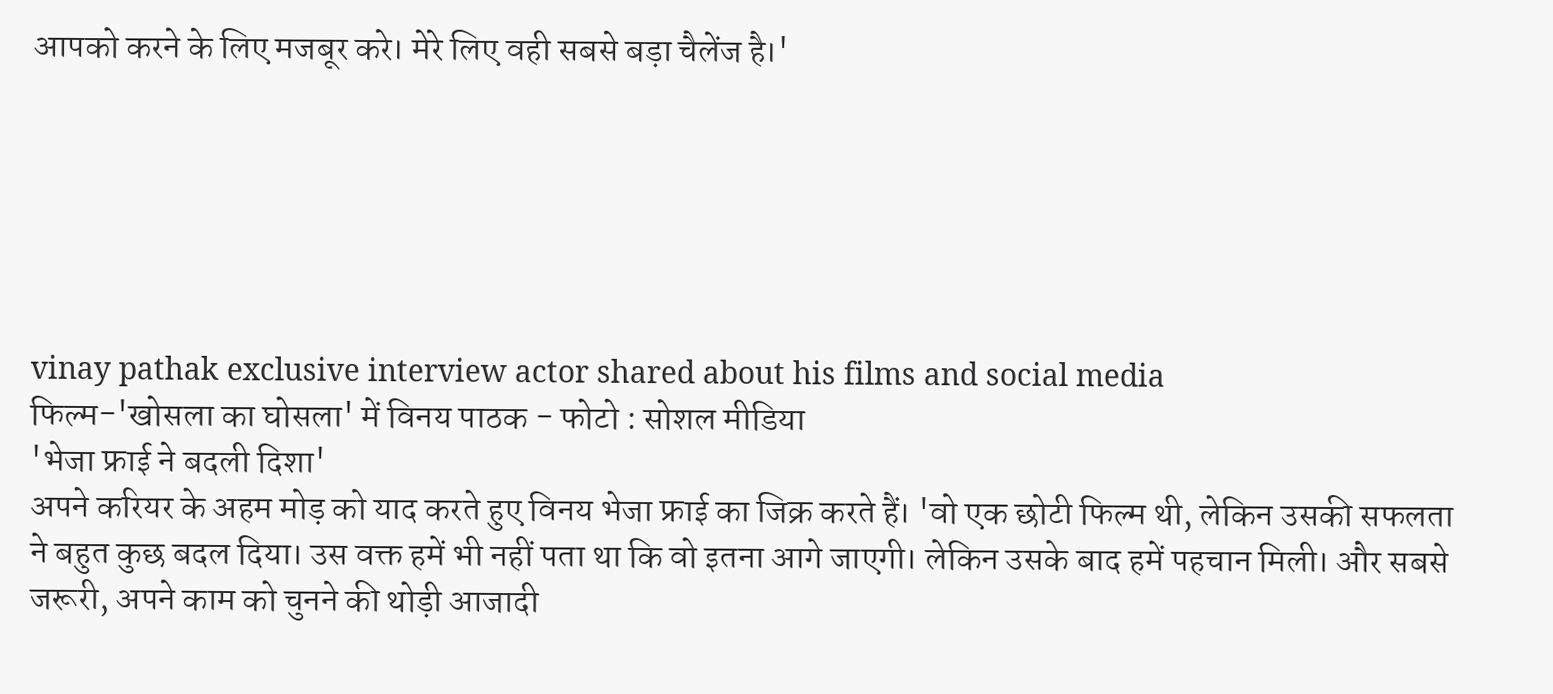आपको करने के लिए मजबूर करे। मेरे लिए वही सबसे बड़ा चैलेंज है।'






vinay pathak exclusive interview actor shared about his films and social media
फिल्म-'खोसला का घोसला' में विनय पाठक - फोटो : सोशल मीडिया
'भेजा फ्राई ने बदली दिशा'
अपने करियर के अहम मोड़ को याद करते हुए विनय भेजा फ्राई का जिक्र करते हैं। 'वो एक छोटी फिल्म थी, लेकिन उसकी सफलता ने बहुत कुछ बदल दिया। उस वक्त हमें भी नहीं पता था कि वो इतना आगे जाएगी। लेकिन उसके बाद हमें पहचान मिली। और सबसे जरूरी, अपने काम को चुनने की थोड़ी आजादी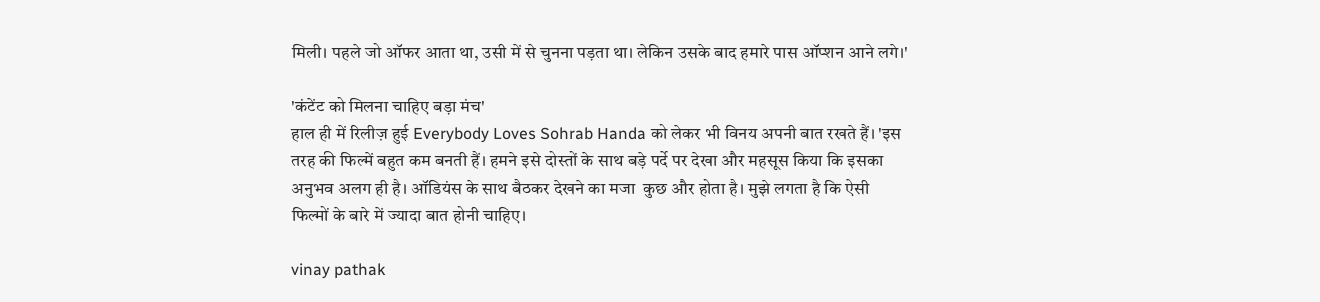मिली। पहले जो ऑफर आता था, उसी में से चुनना पड़ता था। लेकिन उसके बाद हमारे पास ऑप्शन आने लगे।'

'कंटेंट को मिलना चाहिए बड़ा मंच'
हाल ही में रिलीज़ हुई Everybody Loves Sohrab Handa को लेकर भी विनय अपनी बात रखते हैं। 'इस तरह की फिल्में बहुत कम बनती हैं। हमने इसे दोस्तों के साथ बड़े पर्दे पर देखा और महसूस किया कि इसका अनुभव अलग ही है। ऑडियंस के साथ बैठकर देखने का मजा  कुछ और होता है। मुझे लगता है कि ऐसी फिल्मों के बारे में ज्यादा बात होनी चाहिए।

vinay pathak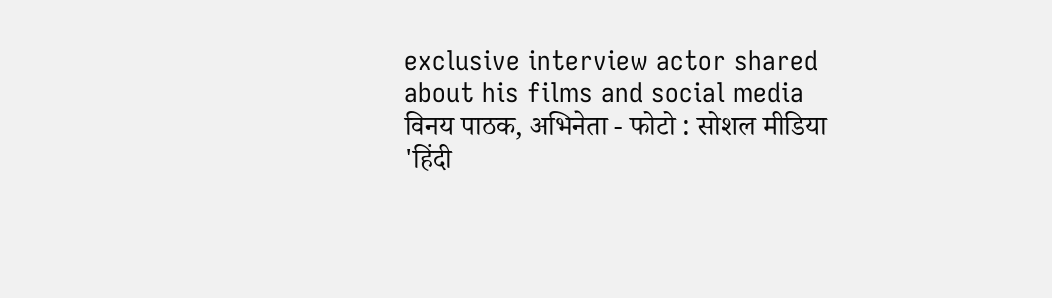exclusive interview actor shared about his films and social media
विनय पाठक, अभिनेता - फोटो : सोशल मीडिया
'हिंदी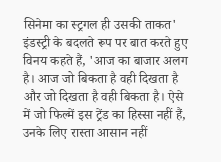सिनेमा का स्ट्रगल ही उसकी ताकत'
इंडस्ट्री के बदलते रूप पर बात करते हुए विनय कहते हैं, 'आज का बाजार अलग है। आज जो बिकता है वही दिखता है और जो दिखता है वही बिकता है। ऐसे में जो फिल्में इस ट्रेंड का हिस्सा नहीं हैं, उनके लिए रास्ता आसान नहीं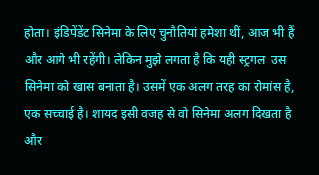होता। इंडिपेंडेंट सिनेमा के लिए चुनौतियां हमेशा थीं, आज भी हैं और आगे भी रहेंगी। लेकिन मुझे लगता है कि यही स्ट्रगल  उस सिनेमा को खास बनाता है। उसमें एक अलग तरह का रोमांस है, एक सच्चाई है। शायद इसी वजह से वो सिनेमा अलग दिखता है और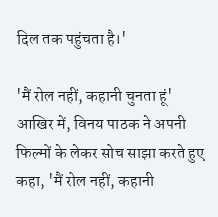दिल तक पहुंचता है।'

'मैं रोल नहीं, कहानी चुनता हूं'
आखिर में, विनय पाठक ने अपनी फिल्मों के लेकर सोच साझा करते हुए कहा, 'मैं रोल नहीं, कहानी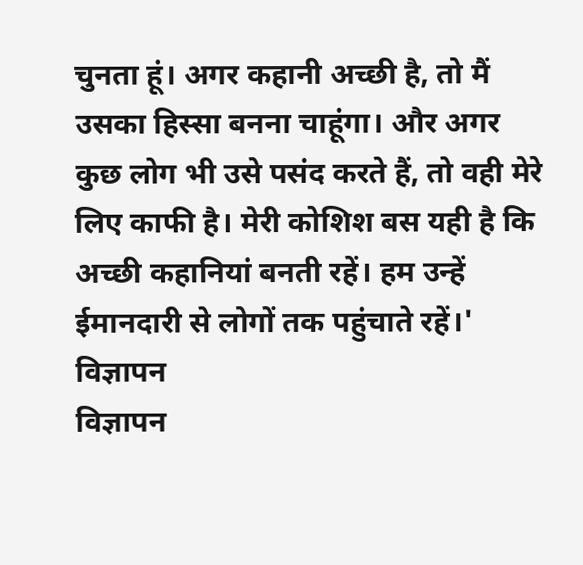चुनता हूं। अगर कहानी अच्छी है, तो मैं उसका हिस्सा बनना चाहूंगा। और अगर कुछ लोग भी उसे पसंद करते हैं, तो वही मेरे लिए काफी है। मेरी कोशिश बस यही है कि अच्छी कहानियां बनती रहें। हम उन्हें ईमानदारी से लोगों तक पहुंचाते रहें।'
विज्ञापन
विज्ञापन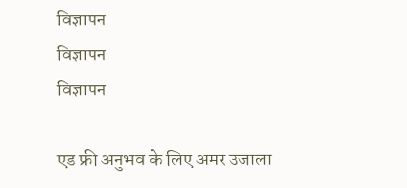विज्ञापन
विज्ञापन
विज्ञापन

एड फ्री अनुभव के लिए अमर उजाला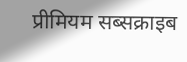प्रीमियम सब्सक्राइब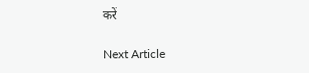करें

Next Article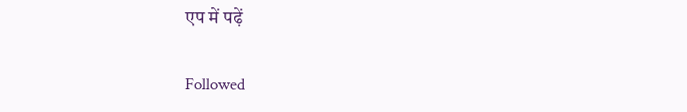एप में पढ़ें

Followed